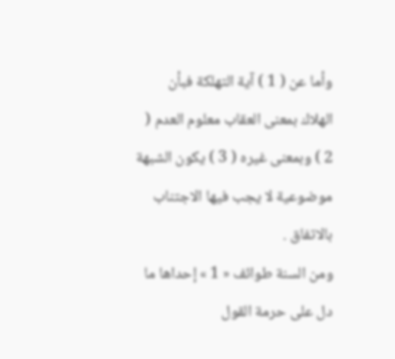وأما عن ( 1 ) آية التهلكة فبأن الهلاك بمعنى العقاب معلوم العدم ( 2 ) وبمعنى غيره ( 3 ) يكون الشبهة موضوعية لا يجب فيها الاجتناب بالاتفاق .
ومن السنة طوائف « 1 » إحداها ما دل على حرمة القول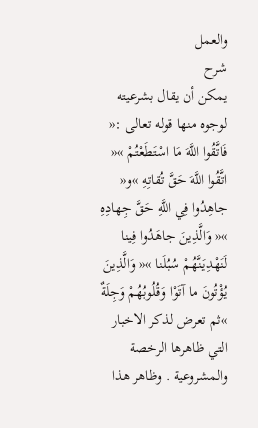والعمل
شرح
يمكن أن يقال بشرعيته لوجوه منها قوله تعالى :« فَاتَّقُوا اللَّهَ مَا اسْتَطَعْتُمْ »« اتَّقُوا اللَّهَ حَقَّ تُقاتِهِ »و« جاهِدُوا فِي اللَّهِ حَقَّ جِهادِهِ »« وَالَّذِينَ جاهَدُوا فِينا لَنَهْدِيَنَّهُمْ سُبُلَنا »« وَالَّذِينَ يُؤْتُونَ ما آتَوْا وَقُلُوبُهُمْ وَجِلَةٌ »ثم تعرض لذكر الاخبار التي ظاهرها الرخصة والمشروعية . وظاهر هذا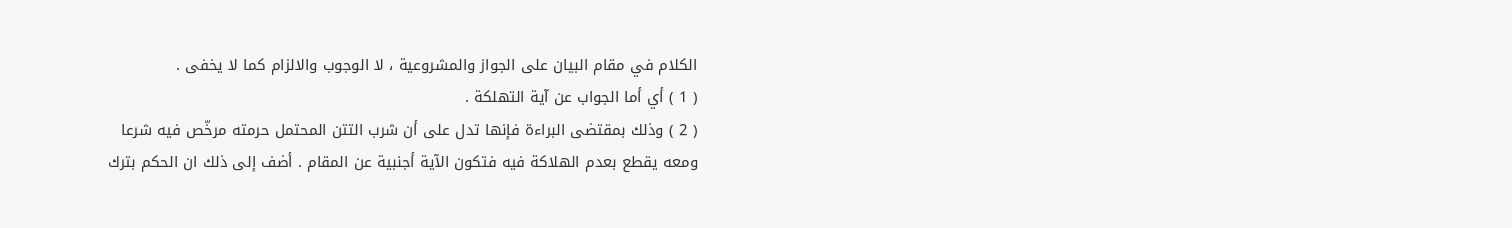الكلام في مقام البيان على الجواز والمشروعية ، لا الوجوب والالزام كما لا يخفى .
( 1 ) أي أما الجواب عن آية التهلكة .
( 2 ) وذلك بمقتضى البراءة فإنها تدل على أن شرب التتن المحتمل حرمته مرخّص فيه شرعا ومعه يقطع بعدم الهلاكة فيه فتكون الآية أجنبية عن المقام . أضف إلى ذلك ان الحكم بترك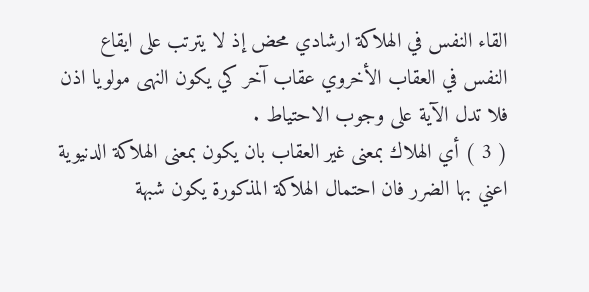القاء النفس في الهلاكة ارشادي محض إذ لا يترتب على ايقاع النفس في العقاب الأخروي عقاب آخر كي يكون النهى مولويا اذن فلا تدل الآية على وجوب الاحتياط .
( 3 ) أي الهلاك بمعنى غير العقاب بان يكون بمعنى الهلاكة الدنيوية اعني بها الضرر فان احتمال الهلاكة المذكورة يكون شبهة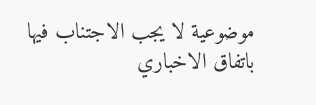موضوعية لا يجب الاجتناب فيها باتفاق الاخباري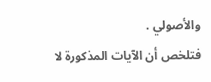والأصولي .
فتلخص أن الآيات المذكورة لا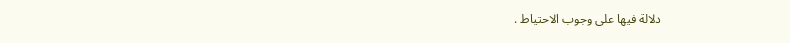دلالة فيها على وجوب الاحتياط .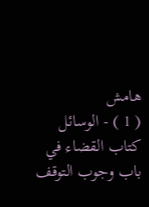هامش
( 1 ) - الوسائل كتاب القضاء في باب وجوب التوقف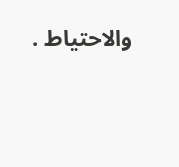والاحتياط .